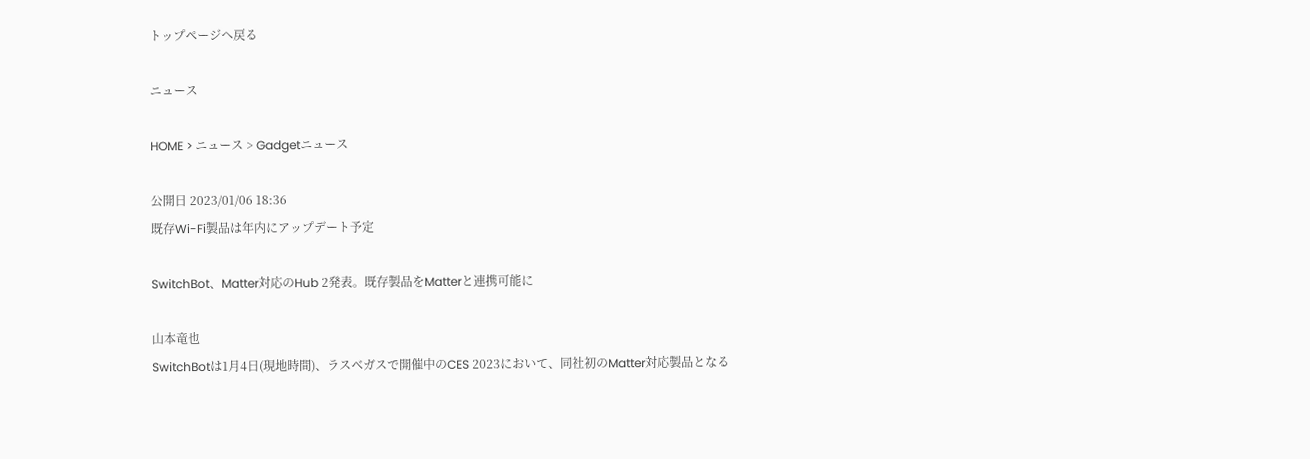トップページへ戻る

ニュース

HOME > ニュース > Gadgetニュース

公開日 2023/01/06 18:36
既存Wi-Fi製品は年内にアップデート予定

SwitchBot、Matter対応のHub 2発表。既存製品をMatterと連携可能に

山本竜也
SwitchBotは1月4日(現地時間)、ラスベガスで開催中のCES 2023において、同社初のMatter対応製品となる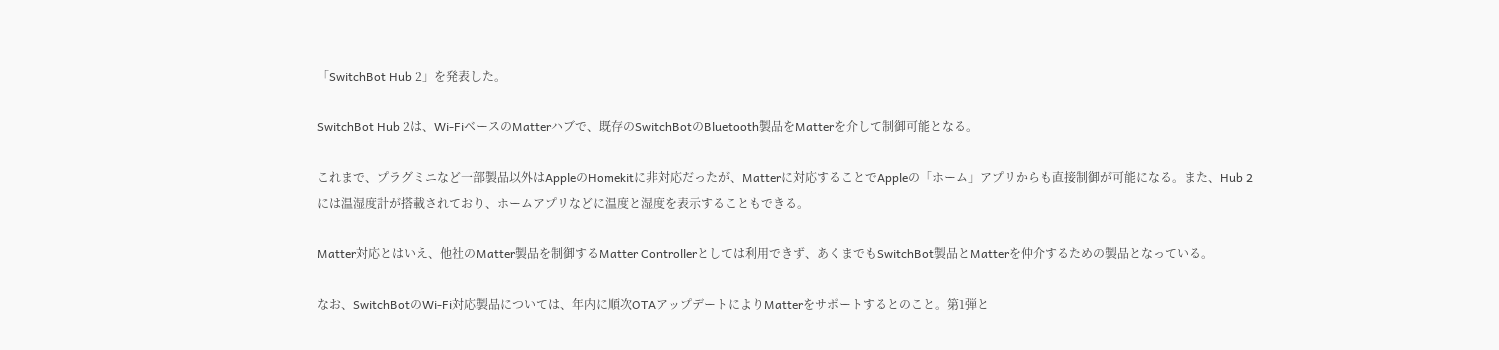「SwitchBot Hub 2」を発表した。

SwitchBot Hub 2は、Wi-FiベースのMatterハブで、既存のSwitchBotのBluetooth製品をMatterを介して制御可能となる。

これまで、プラグミニなど一部製品以外はAppleのHomekitに非対応だったが、Matterに対応することでAppleの「ホーム」アプリからも直接制御が可能になる。また、Hub 2には温湿度計が搭載されており、ホームアプリなどに温度と湿度を表示することもできる。

Matter対応とはいえ、他社のMatter製品を制御するMatter Controllerとしては利用できず、あくまでもSwitchBot製品とMatterを仲介するための製品となっている。

なお、SwitchBotのWi-Fi対応製品については、年内に順次OTAアップデートによりMatterをサポートするとのこと。第1弾と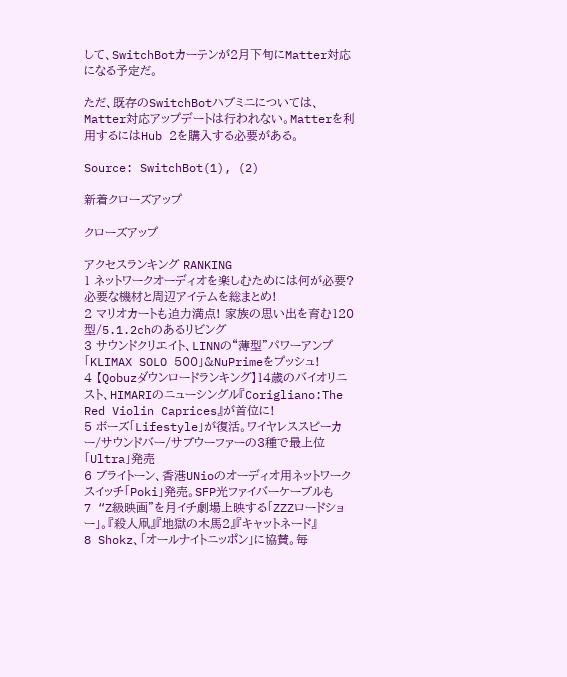して、SwitchBotカーテンが2月下旬にMatter対応になる予定だ。

ただ、既存のSwitchBotハブミニについては、Matter対応アップデートは行われない。Matterを利用するにはHub 2を購入する必要がある。

Source: SwitchBot(1), (2)

新着クローズアップ

クローズアップ

アクセスランキング RANKING
1 ネットワークオーディオを楽しむためには何が必要?必要な機材と周辺アイテムを総まとめ!
2 マリオカートも迫力満点! 家族の思い出を育む120型/5.1.2chのあるリビング
3 サウンドクリエイト、LINNの“薄型”パワーアンプ「KLIMAX SOLO 500」&NuPrimeをプッシュ!
4 【Qobuzダウンロードランキング】14歳のバイオリニスト、HIMARIのニューシングル『Corigliano:The Red Violin Caprices』が首位に!
5 ボーズ「Lifestyle」が復活。ワイヤレススピーカー/サウンドバー/サブウーファーの3種で最上位「Ultra」発売
6 ブライトーン、香港UNioのオーディオ用ネットワークスイッチ「Poki」発売。SFP光ファイバーケーブルも
7 “Z級映画”を月イチ劇場上映する「ZZZロードショー」。『殺人凧』『地獄の木馬2』『キャットネード』
8 Shokz、「オールナイトニッポン」に協賛。毎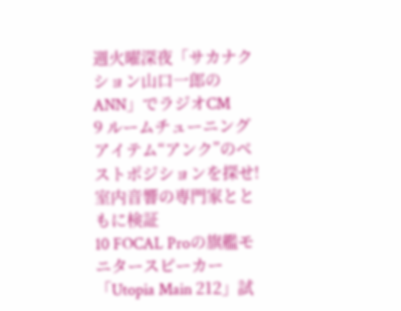週火曜深夜「サカナクション山口一郎のANN」でラジオCM
9 ルームチューニングアイテム“アンク”のベストポジションを探せ!室内音響の専門家とともに検証
10 FOCAL Proの旗艦モニタースピーカー「Utopia Main 212」試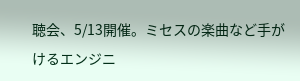聴会、5/13開催。ミセスの楽曲など手がけるエンジニ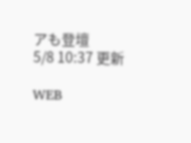アも登壇
5/8 10:37 更新

WEB